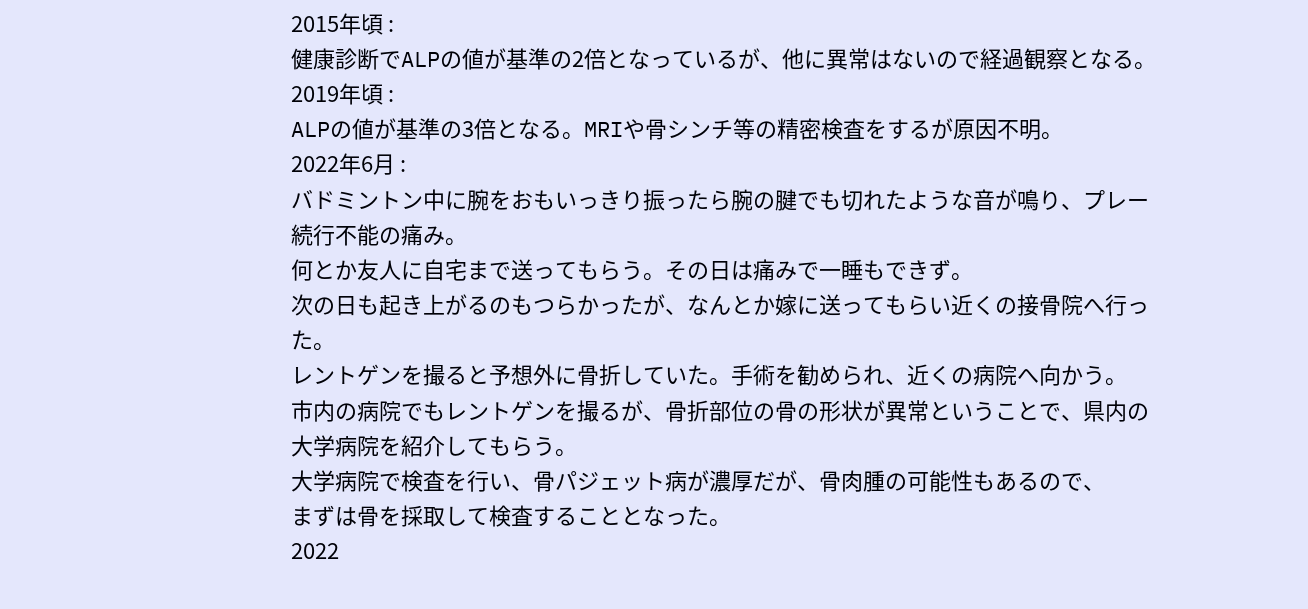2015年頃 :
健康診断でALPの値が基準の2倍となっているが、他に異常はないので経過観察となる。
2019年頃 :
ALPの値が基準の3倍となる。MRIや骨シンチ等の精密検査をするが原因不明。
2022年6月 :
バドミントン中に腕をおもいっきり振ったら腕の腱でも切れたような音が鳴り、プレー続行不能の痛み。
何とか友人に自宅まで送ってもらう。その日は痛みで一睡もできず。
次の日も起き上がるのもつらかったが、なんとか嫁に送ってもらい近くの接骨院へ行った。
レントゲンを撮ると予想外に骨折していた。手術を勧められ、近くの病院へ向かう。
市内の病院でもレントゲンを撮るが、骨折部位の骨の形状が異常ということで、県内の大学病院を紹介してもらう。
大学病院で検査を行い、骨パジェット病が濃厚だが、骨肉腫の可能性もあるので、
まずは骨を採取して検査することとなった。
2022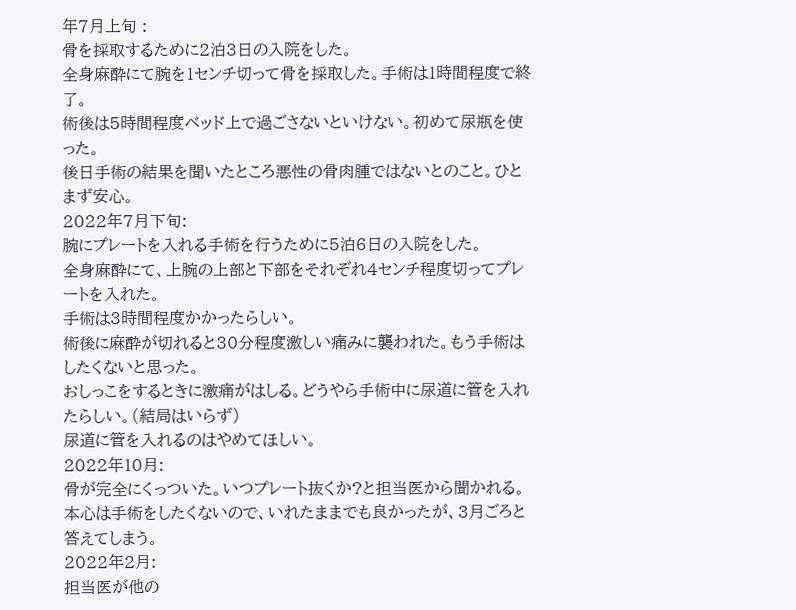年7月上旬 :
骨を採取するために2泊3日の入院をした。
全身麻酔にて腕を1センチ切って骨を採取した。手術は1時間程度で終了。
術後は5時間程度ベッド上で過ごさないといけない。初めて尿瓶を使った。
後日手術の結果を聞いたところ悪性の骨肉腫ではないとのこと。ひとまず安心。
2022年7月下旬:
腕にプレートを入れる手術を行うために5泊6日の入院をした。
全身麻酔にて、上腕の上部と下部をそれぞれ4センチ程度切ってプレートを入れた。
手術は3時間程度かかったらしい。
術後に麻酔が切れると30分程度激しい痛みに襲われた。もう手術はしたくないと思った。
おしっこをするときに激痛がはしる。どうやら手術中に尿道に管を入れたらしい。(結局はいらず)
尿道に管を入れるのはやめてほしい。
2022年10月:
骨が完全にくっついた。いつプレート抜くか?と担当医から聞かれる。
本心は手術をしたくないので、いれたままでも良かったが、3月ごろと答えてしまう。
2022年2月:
担当医が他の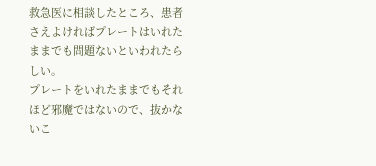救急医に相談したところ、患者さえよければプレートはいれたままでも問題ないといわれたらしい。
プレートをいれたままでもそれほど邪魔ではないので、抜かないこ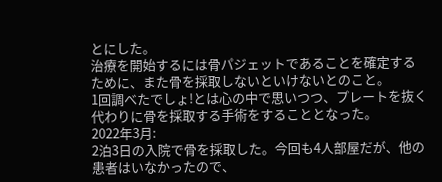とにした。
治療を開始するには骨パジェットであることを確定するために、また骨を採取しないといけないとのこと。
1回調べたでしょ!とは心の中で思いつつ、プレートを抜く代わりに骨を採取する手術をすることとなった。
2022年3月:
2泊3日の入院で骨を採取した。今回も4人部屋だが、他の患者はいなかったので、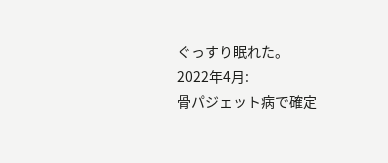ぐっすり眠れた。
2022年4月:
骨パジェット病で確定